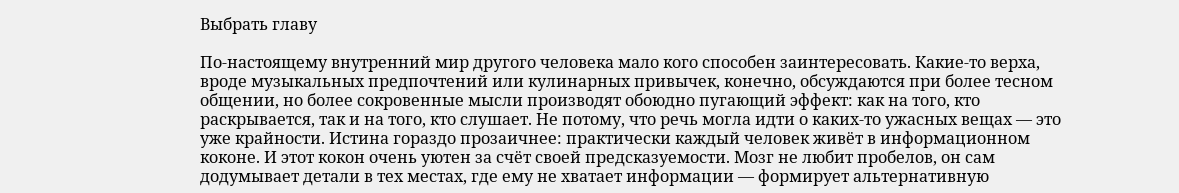Выбрать главу

По-настоящему внутренний мир другого человека мало кого способен заинтересовать. Какие-то верха, вроде музыкальных предпочтений или кулинарных привычек, конечно, обсуждаются при более тесном общении, но более сокровенные мысли производят обоюдно пугающий эффект: как на того, кто раскрывается, так и на того, кто слушает. Не потому, что речь могла идти о каких-то ужасных вещах — это уже крайности. Истина гораздо прозаичнее: практически каждый человек живёт в информационном коконе. И этот кокон очень уютен за счёт своей предсказуемости. Мозг не любит пробелов, он сам додумывает детали в тех местах, где ему не хватает информации — формирует альтернативную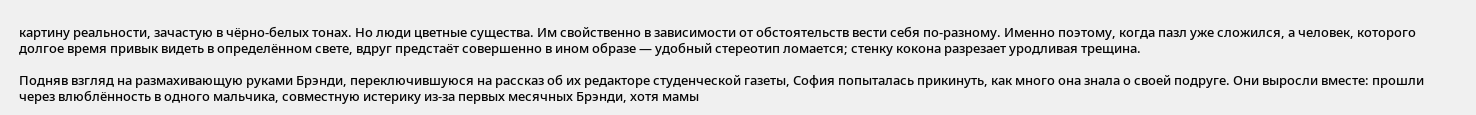картину реальности, зачастую в чёрно-белых тонах. Но люди цветные существа. Им свойственно в зависимости от обстоятельств вести себя по-разному. Именно поэтому, когда пазл уже сложился, а человек, которого долгое время привык видеть в определённом свете, вдруг предстаёт совершенно в ином образе — удобный стереотип ломается; стенку кокона разрезает уродливая трещина.

Подняв взгляд на размахивающую руками Брэнди, переключившуюся на рассказ об их редакторе студенческой газеты, София попыталась прикинуть, как много она знала о своей подруге. Они выросли вместе: прошли через влюблённость в одного мальчика, совместную истерику из-за первых месячных Брэнди, хотя мамы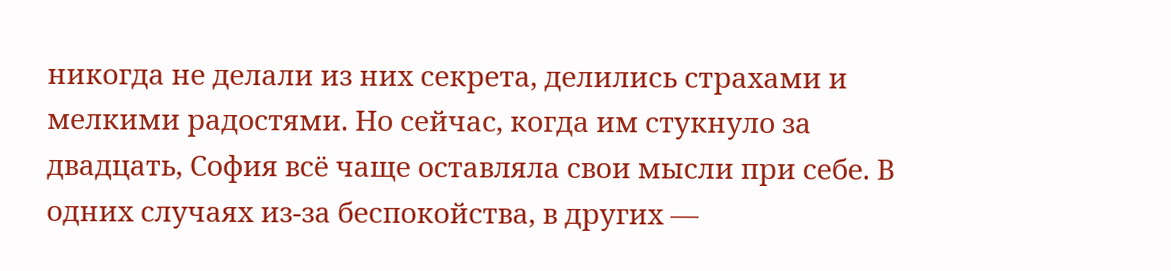никогда не делали из них секрета, делились страхами и мелкими радостями. Но сейчас, когда им стукнуло за двадцать, София всё чаще оставляла свои мысли при себе. В одних случаях из-за беспокойства, в других —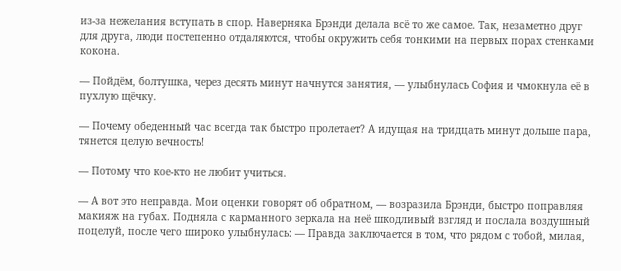из-за нежелания вступать в спор. Наверняка Брэнди делала всё то же самое. Так, незаметно друг для друга, люди постепенно отдаляются, чтобы окружить себя тонкими на первых порах стенками кокона.

— Пойдём, болтушка, через десять минут начнутся занятия, — улыбнулась София и чмокнула её в пухлую щёчку.

— Почему обеденный час всегда так быстро пролетает? А идущая на тридцать минут дольше пара, тянется целую вечность!

— Потому что кое-кто не любит учиться.

— А вот это неправда. Мои оценки говорят об обратном, — возразила Брэнди, быстро поправляя макияж на губах. Подняла с карманного зеркала на неё шкодливый взгляд и послала воздушный поцелуй, после чего широко улыбнулась: — Правда заключается в том, что рядом с тобой, милая,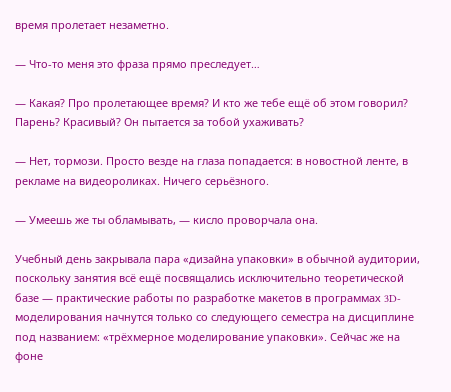время пролетает незаметно.

— Что-то меня это фраза прямо преследует…

— Какая? Про пролетающее время? И кто же тебе ещё об этом говорил? Парень? Красивый? Он пытается за тобой ухаживать?

— Нет, тормози. Просто везде на глаза попадается: в новостной ленте, в рекламе на видеороликах. Ничего серьёзного.

— Умеешь же ты обламывать, — кисло проворчала она.

Учебный день закрывала пара «дизайна упаковки» в обычной аудитории, поскольку занятия всё ещё посвящались исключительно теоретической базе — практические работы по разработке макетов в программах 3D-моделирования начнутся только со следующего семестра на дисциплине под названием: «трёхмерное моделирование упаковки». Сейчас же на фоне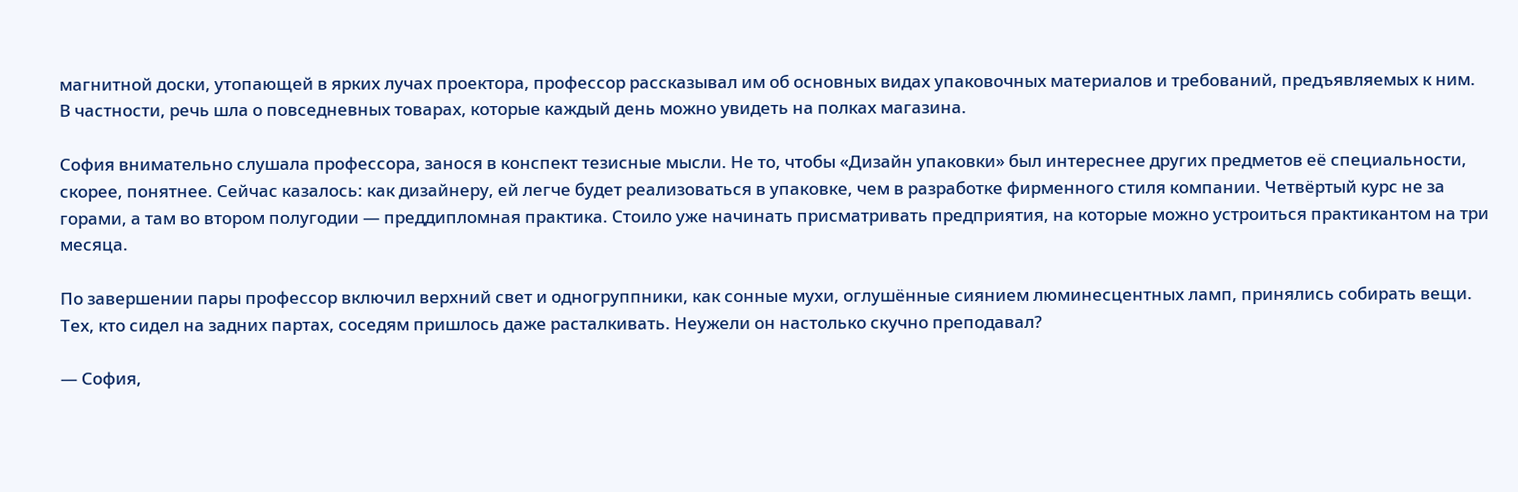магнитной доски, утопающей в ярких лучах проектора, профессор рассказывал им об основных видах упаковочных материалов и требований, предъявляемых к ним. В частности, речь шла о повседневных товарах, которые каждый день можно увидеть на полках магазина.

София внимательно слушала профессора, занося в конспект тезисные мысли. Не то, чтобы «Дизайн упаковки» был интереснее других предметов её специальности, скорее, понятнее. Сейчас казалось: как дизайнеру, ей легче будет реализоваться в упаковке, чем в разработке фирменного стиля компании. Четвёртый курс не за горами, а там во втором полугодии — преддипломная практика. Стоило уже начинать присматривать предприятия, на которые можно устроиться практикантом на три месяца.

По завершении пары профессор включил верхний свет и одногруппники, как сонные мухи, оглушённые сиянием люминесцентных ламп, принялись собирать вещи. Тех, кто сидел на задних партах, соседям пришлось даже расталкивать. Неужели он настолько скучно преподавал?

— София,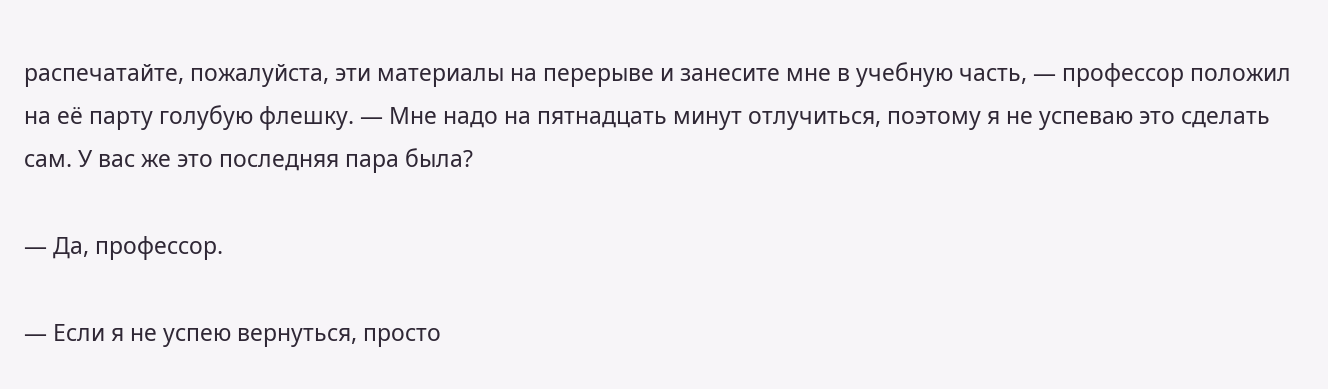распечатайте, пожалуйста, эти материалы на перерыве и занесите мне в учебную часть, — профессор положил на её парту голубую флешку. — Мне надо на пятнадцать минут отлучиться, поэтому я не успеваю это сделать сам. У вас же это последняя пара была?

— Да, профессор.

— Если я не успею вернуться, просто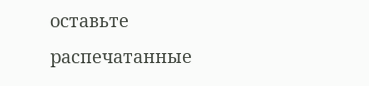оставьте распечатанные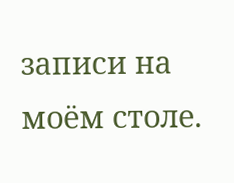записи на моём столе.